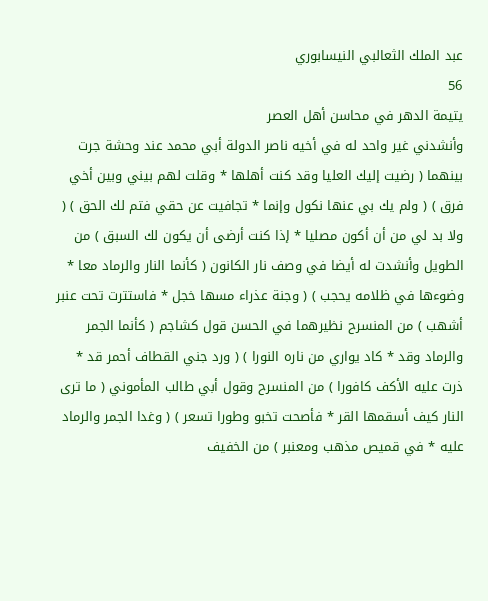عبد الملك الثعالبي النيسابوري
56
يتيمة الدهر في محاسن أهل العصر
وأنشدني غير واحد له في أخيه ناصر الدولة أبي محمد عند وحشة جرت بينهما ( رضيت إليك العليا وقد كنت أهلها * وقلت لهم بيني وبين أخي فرق ) ( ولم يك بي عنها نكول وإنما * تجافيت عن حقي فتم لك الحق ) ( ولا بد لي من أن أكون مصليا * إذا كنت أرضى أن يكون لك السبق ) من الطويل وأنشدت له أيضا في وصف نار الكانون ( كأنما النار والرماد معا * وضوءها في ظلامه يحجب ) ( وجنة عذراء مسها خجل * فاستترت تحت عنبر أشهب ) من المنسرح نظيرهما في الحسن قول كشاجم ( كأنما الجمر والرماد وقد * كاد يواري من ناره النورا ) ( ورد جني القطاف أحمر قد * ذرت عليه الأكف كافورا ) من المنسرح وقول أبي طالب المأموني ( ما ترى النار كيف أسقمها القر * فأصحت تخبو وطورا تسعر ) ( وغدا الجمر والرماد عليه * في قميص مذهب ومعنبر ) من الخفيف